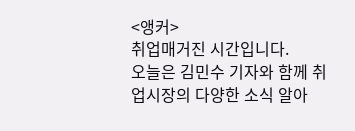<앵커>
취업매거진 시간입니다.
오늘은 김민수 기자와 함께 취업시장의 다양한 소식 알아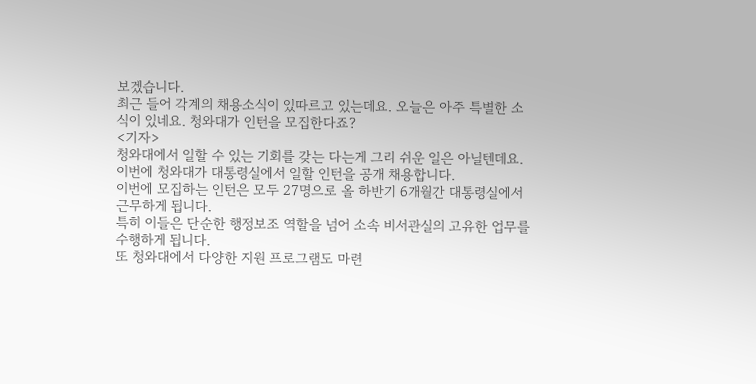보겠습니다.
최근 들어 각계의 채용소식이 있따르고 있는데요. 오늘은 아주 특별한 소식이 있네요. 청와대가 인턴을 모집한다죠?
<기자>
청와대에서 일할 수 있는 기회를 갖는 다는게 그리 쉬운 일은 아닐텐데요.
이번에 청와대가 대통령실에서 일할 인턴을 공개 채용합니다.
이번에 모집하는 인턴은 모두 27명으로 올 하반기 6개월간 대통령실에서 근무하게 됩니다.
특히 이들은 단순한 행정보조 역할을 넘어 소속 비서관실의 고유한 업무를 수행하게 됩니다.
또 청와대에서 다양한 지원 프로그램도 마련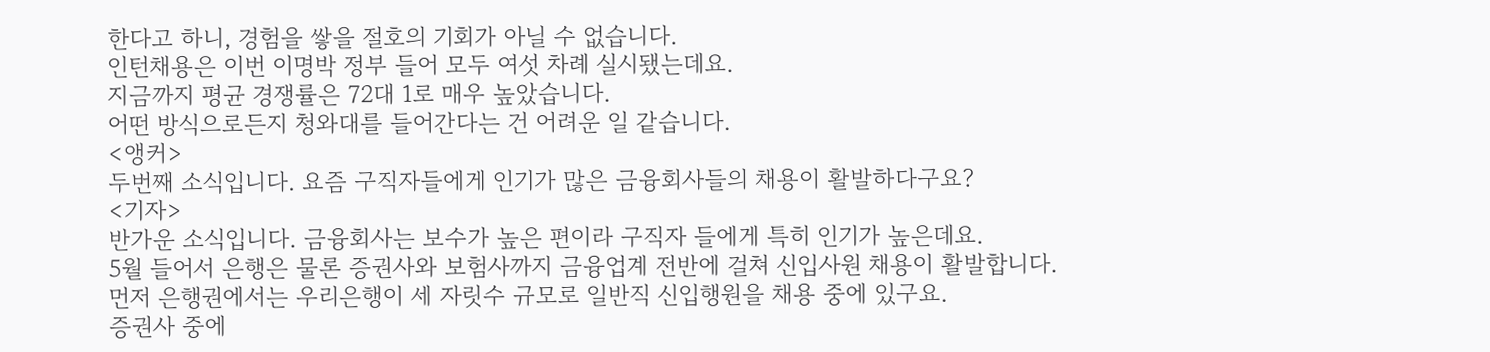한다고 하니, 경험을 쌓을 절호의 기회가 아닐 수 없습니다.
인턴채용은 이번 이명박 정부 들어 모두 여섯 차례 실시됐는데요.
지금까지 평균 경쟁률은 72대 1로 매우 높았습니다.
어떤 방식으로든지 청와대를 들어간다는 건 어려운 일 같습니다.
<앵커>
두번째 소식입니다. 요즘 구직자들에게 인기가 많은 금융회사들의 채용이 활발하다구요?
<기자>
반가운 소식입니다. 금융회사는 보수가 높은 편이라 구직자 들에게 특히 인기가 높은데요.
5월 들어서 은행은 물론 증권사와 보험사까지 금융업계 전반에 걸쳐 신입사원 채용이 활발합니다.
먼저 은행권에서는 우리은행이 세 자릿수 규모로 일반직 신입행원을 채용 중에 있구요.
증권사 중에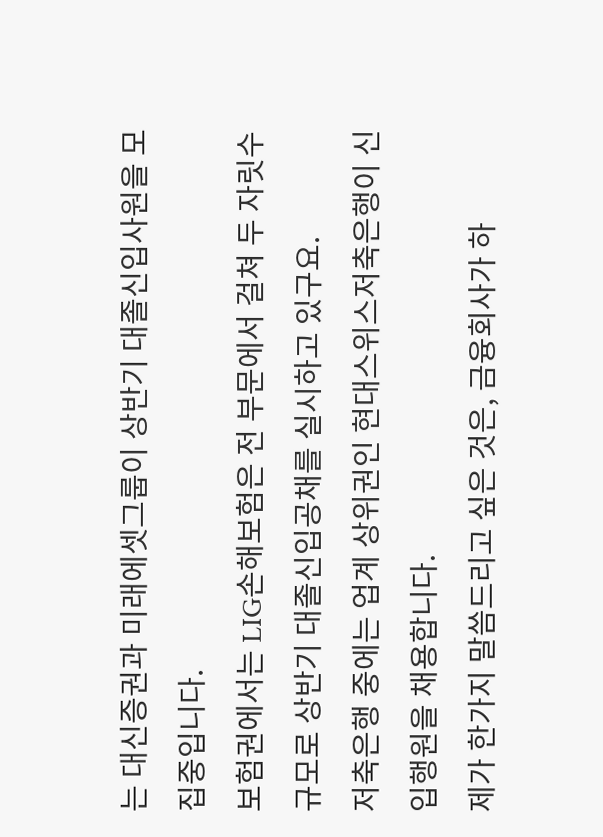는 대신증권과 미래에셋그룹이 상반기 대졸신입사원을 모집중입니다.
보험권에서는 LIG손해보험은 전 부문에서 걸쳐 두 자릿수 규모로 상반기 대졸신입공채를 실시하고 있구요.
저축은행 중에는 업계 상위권인 현대스위스저축은행이 신입행원을 채용합니다.
제가 한가지 말씀드리고 싶은 것은, 금융회사가 하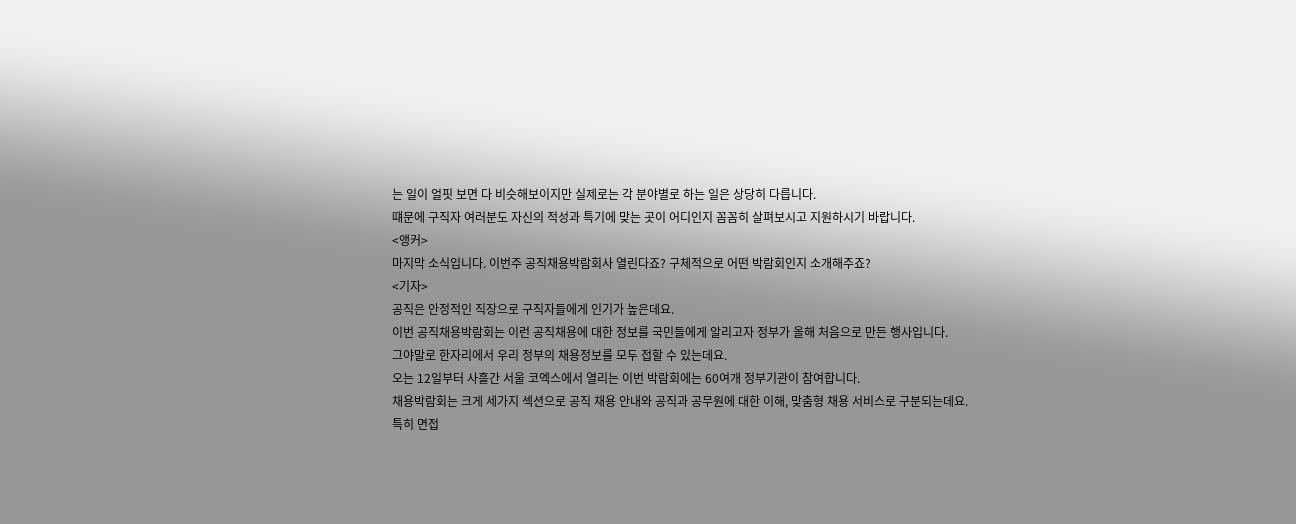는 일이 얼핏 보면 다 비슷해보이지만 실제로는 각 분야별로 하는 일은 상당히 다릅니다.
떄문에 구직자 여러분도 자신의 적성과 특기에 맞는 곳이 어디인지 꼼꼼히 살펴보시고 지원하시기 바랍니다.
<앵커>
마지막 소식입니다. 이번주 공직채용박람회사 열린다죠? 구체적으로 어떤 박람회인지 소개해주죠?
<기자>
공직은 안정적인 직장으로 구직자들에게 인기가 높은데요.
이번 공직채용박람회는 이런 공직채용에 대한 정보를 국민들에게 알리고자 정부가 올해 처음으로 만든 행사입니다.
그야말로 한자리에서 우리 정부의 채용정보를 모두 접할 수 있는데요.
오는 12일부터 사흘간 서울 코엑스에서 열리는 이번 박람회에는 60여개 정부기관이 참여합니다.
채용박람회는 크게 세가지 섹션으로 공직 채용 안내와 공직과 공무원에 대한 이해, 맞춤형 채용 서비스로 구분되는데요.
특히 면접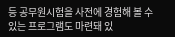등 공무원시험을 사전에 경험해 볼 수 있는 프로그램도 마련돼 있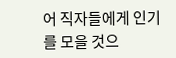어 직자들에게 인기를 모을 것으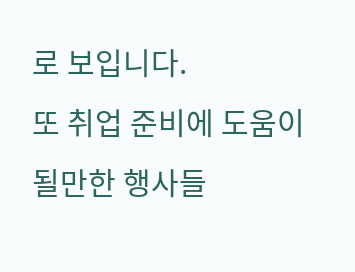로 보입니다.
또 취업 준비에 도움이 될만한 행사들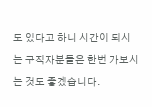도 있다고 하니 시간이 되시는 구직자분들은 한번 가보시는 것도 좋겠습니다.